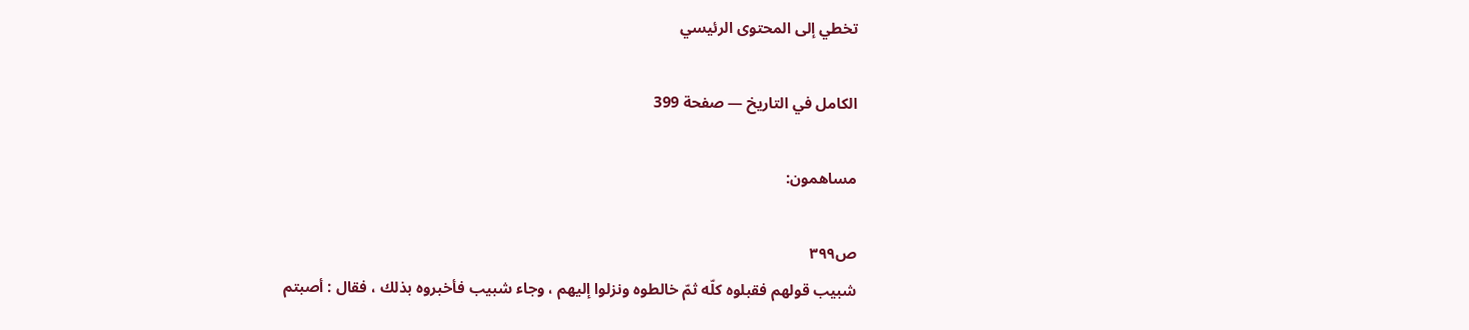تخطي إلى المحتوى الرئيسي

الكامل في التاريخ — صفحة 399

مساهمون:

ص٣٩٩
شبيب قولهم فقبلوه كلّه ثمّ خالطوه ونزلوا إليهم ، وجاء شبيب فأخبروه بذلك ، فقال : أصبتم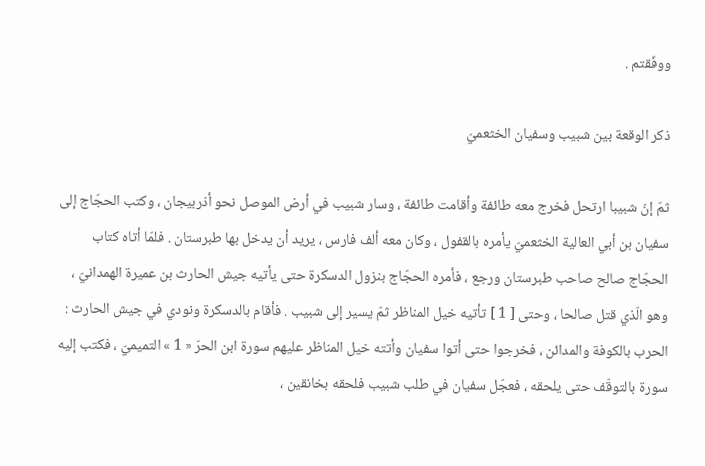ووفّقتم .

ذكر الوقعة بين شبيب وسفيان الخثعميّ

ثمّ إنّ شبيبا ارتحل فخرج معه طائفة وأقامت طائفة ، وسار شبيب في أرض الموصل نحو أذربيجان ، وكتب الحجّاج إلى سفيان بن أبي العالية الخثعميّ يأمره بالقفول ، وكان معه ألف فارس ، يريد أن يدخل بها طبرستان . فلمّا أتاه كتاب الحجّاج صالح صاحب طبرستان ورجع ، فأمره الحجّاج بنزول الدسكرة حتى يأتيه جيش الحارث بن عميرة الهمدانيّ ، وهو الّذي قتل صالحا ، وحتى [ 1 ] تأتيه خيل المناظر ثمّ يسير إلى شبيب . فأقام بالدسكرة ونودي في جيش الحارث : الحرب بالكوفة والمدائن ، فخرجوا حتى أتوا سفيان وأتته خيل المناظر عليهم سورة ابن الحرّ « 1 » التميميّ ، فكتب إليه سورة بالتوقّف حتى يلحقه ، فعجّل سفيان في طلب شبيب فلحقه بخانقين ،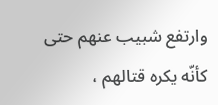وارتفع شبيب عنهم حتى كأنّه يكره قتالهم ،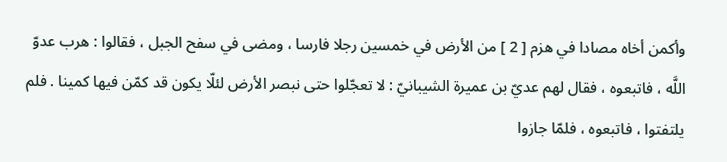وأكمن أخاه مصادا في هزم [ 2 ] من الأرض في خمسين رجلا فارسا ، ومضى في سفح الجبل ، فقالوا : هرب عدوّ اللَّه ، فاتبعوه ، فقال لهم عديّ بن عميرة الشيبانيّ : لا تعجّلوا حتى نبصر الأرض لئلّا يكون قد كمّن فيها كمينا . فلم يلتفتوا ، فاتبعوه ، فلمّا جازوا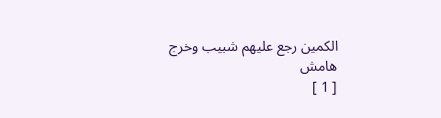الكمين رجع عليهم شبيب وخرج
هامش
[ 1 ]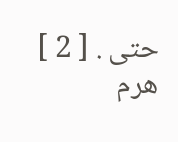حتى . [ 2 ] هرم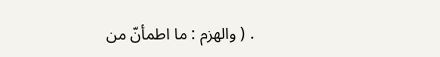. ( والهزم : ما اطمأنّ من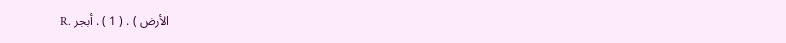الأرض ) . ( 1 ) . أبجر .R